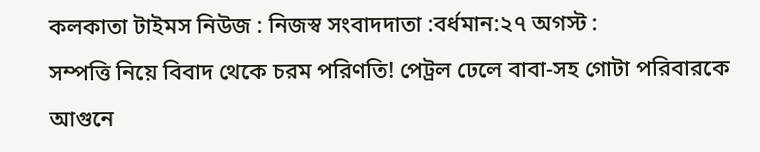কলকাতা টাইমস নিউজ : নিজস্ব সংবাদদাতা :বর্ধমান:২৭ অগস্ট :
সম্পত্তি নিয়ে বিবাদ থেকে চরম পরিণতি! পেট্রল ঢেলে বাবা-সহ গোটা পরিবারকে আগুনে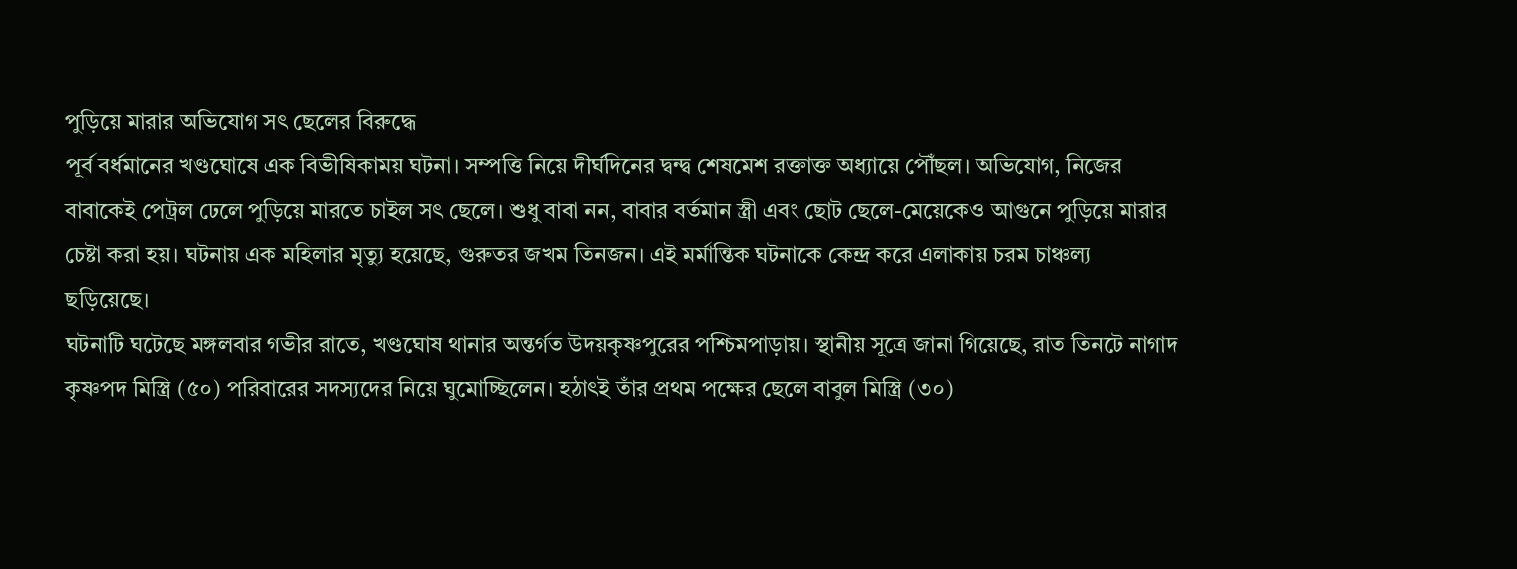পুড়িয়ে মারার অভিযোগ সৎ ছেলের বিরুদ্ধে
পূর্ব বর্ধমানের খণ্ডঘোষে এক বিভীষিকাময় ঘটনা। সম্পত্তি নিয়ে দীর্ঘদিনের দ্বন্দ্ব শেষমেশ রক্তাক্ত অধ্যায়ে পৌঁছল। অভিযোগ, নিজের বাবাকেই পেট্রল ঢেলে পুড়িয়ে মারতে চাইল সৎ ছেলে। শুধু বাবা নন, বাবার বর্তমান স্ত্রী এবং ছোট ছেলে-মেয়েকেও আগুনে পুড়িয়ে মারার চেষ্টা করা হয়। ঘটনায় এক মহিলার মৃত্যু হয়েছে, গুরুতর জখম তিনজন। এই মর্মান্তিক ঘটনাকে কেন্দ্র করে এলাকায় চরম চাঞ্চল্য ছড়িয়েছে।
ঘটনাটি ঘটেছে মঙ্গলবার গভীর রাতে, খণ্ডঘোষ থানার অন্তর্গত উদয়কৃষ্ণপুরের পশ্চিমপাড়ায়। স্থানীয় সূত্রে জানা গিয়েছে, রাত তিনটে নাগাদ কৃষ্ণপদ মিস্ত্রি (৫০) পরিবারের সদস্যদের নিয়ে ঘুমোচ্ছিলেন। হঠাৎই তাঁর প্রথম পক্ষের ছেলে বাবুল মিস্ত্রি (৩০)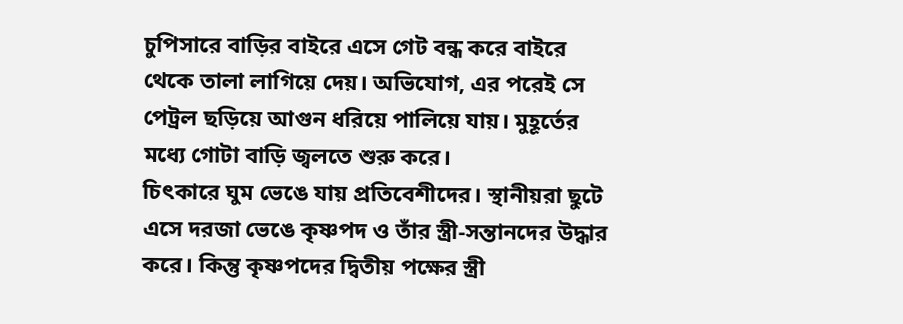চুপিসারে বাড়ির বাইরে এসে গেট বন্ধ করে বাইরে থেকে তালা লাগিয়ে দেয়। অভিযোগ, এর পরেই সে পেট্রল ছড়িয়ে আগুন ধরিয়ে পালিয়ে যায়। মুহূর্তের মধ্যে গোটা বাড়ি জ্বলতে শুরু করে।
চিৎকারে ঘুম ভেঙে যায় প্রতিবেশীদের। স্থানীয়রা ছুটে এসে দরজা ভেঙে কৃষ্ণপদ ও তাঁর স্ত্রী-সন্তানদের উদ্ধার করে। কিন্তু কৃষ্ণপদের দ্বিতীয় পক্ষের স্ত্রী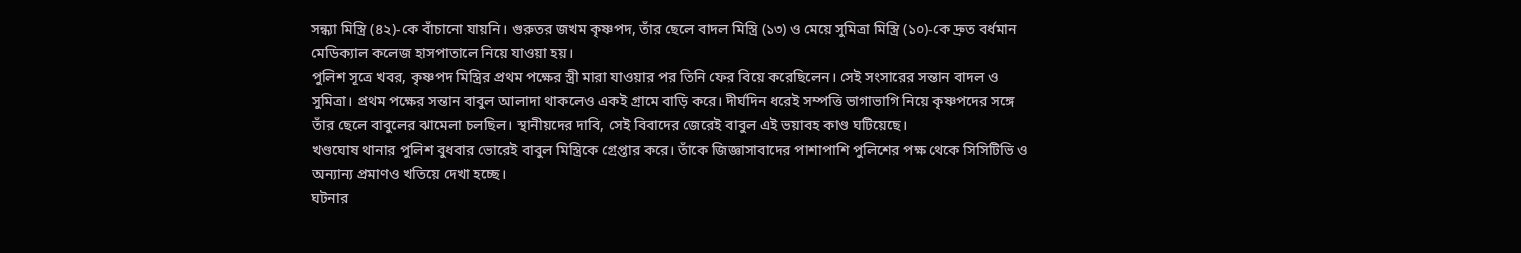সন্ধ্যা মিস্ত্রি (৪২)-কে বাঁচানো যায়নি। গুরুতর জখম কৃষ্ণপদ, তাঁর ছেলে বাদল মিস্ত্রি (১৩) ও মেয়ে সুমিত্রা মিস্ত্রি (১০)-কে দ্রুত বর্ধমান মেডিক্যাল কলেজ হাসপাতালে নিয়ে যাওয়া হয়।
পুলিশ সূত্রে খবর, কৃষ্ণপদ মিস্ত্রির প্রথম পক্ষের স্ত্রী মারা যাওয়ার পর তিনি ফের বিয়ে করেছিলেন। সেই সংসারের সন্তান বাদল ও সুমিত্রা। প্রথম পক্ষের সন্তান বাবুল আলাদা থাকলেও একই গ্রামে বাড়ি করে। দীর্ঘদিন ধরেই সম্পত্তি ভাগাভাগি নিয়ে কৃষ্ণপদের সঙ্গে তাঁর ছেলে বাবুলের ঝামেলা চলছিল। স্থানীয়দের দাবি, সেই বিবাদের জেরেই বাবুল এই ভয়াবহ কাণ্ড ঘটিয়েছে।
খণ্ডঘোষ থানার পুলিশ বুধবার ভোরেই বাবুল মিস্ত্রিকে গ্রেপ্তার করে। তাঁকে জিজ্ঞাসাবাদের পাশাপাশি পুলিশের পক্ষ থেকে সিসিটিভি ও অন্যান্য প্রমাণও খতিয়ে দেখা হচ্ছে।
ঘটনার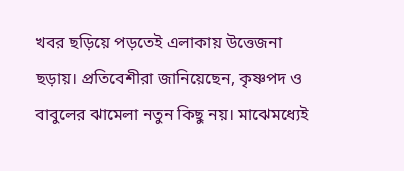খবর ছড়িয়ে পড়তেই এলাকায় উত্তেজনা ছড়ায়। প্রতিবেশীরা জানিয়েছেন, কৃষ্ণপদ ও বাবুলের ঝামেলা নতুন কিছু নয়। মাঝেমধ্যেই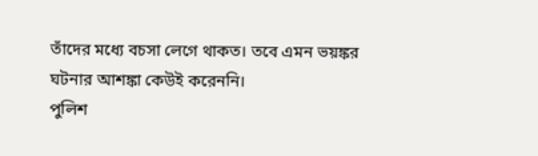তাঁদের মধ্যে বচসা লেগে থাকত। তবে এমন ভয়ঙ্কর ঘটনার আশঙ্কা কেউই করেননি।
পুলিশ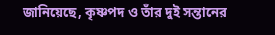জানিয়েছে, কৃষ্ণপদ ও তাঁর দুই সন্তানের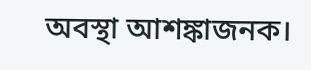অবস্থা আশঙ্কাজনক।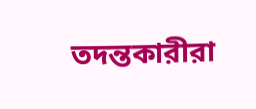তদন্তকারীরা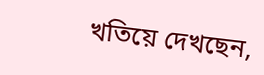খতিয়ে দেখছেন,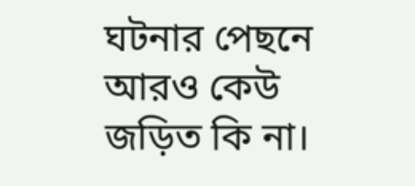ঘটনার পেছনে আরও কেউ জড়িত কি না।